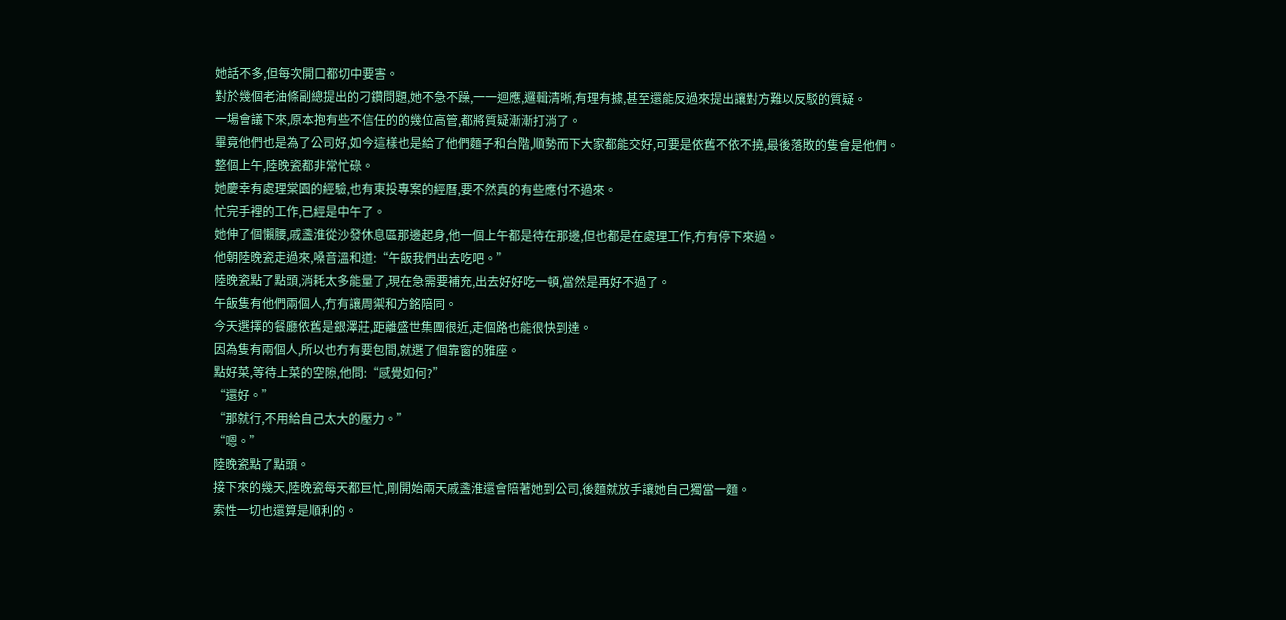她話不多,但每次開口都切中要害。
對於幾個老油條副總提出的刁鑽問題,她不急不躁,一一迴應,邏輯清晰,有理有據,甚至還能反過來提出讓對方難以反駁的質疑。
一場會議下來,原本抱有些不信任的的幾位高管,都將質疑漸漸打消了。
畢竟他們也是為了公司好,如今這樣也是給了他們麵子和台階,順勢而下大家都能交好,可要是依舊不依不撓,最後落敗的隻會是他們。
整個上午,陸晚瓷都非常忙碌。
她慶幸有處理棠園的經驗,也有東投專案的經曆,要不然真的有些應付不過來。
忙完手裡的工作,已經是中午了。
她伸了個懶腰,戚盞淮從沙發休息區那邊起身,他一個上午都是待在那邊,但也都是在處理工作,冇有停下來過。
他朝陸晚瓷走過來,嗓音溫和道:“午飯我們出去吃吧。”
陸晚瓷點了點頭,消耗太多能量了,現在急需要補充,出去好好吃一頓,當然是再好不過了。
午飯隻有他們兩個人,冇有讓周禦和方銘陪同。
今天選擇的餐廳依舊是銀澤莊,距離盛世集團很近,走個路也能很快到達。
因為隻有兩個人,所以也冇有要包間,就選了個靠窗的雅座。
點好菜,等待上菜的空隙,他問:“感覺如何?”
“還好。”
“那就行,不用給自己太大的壓力。”
“嗯。”
陸晚瓷點了點頭。
接下來的幾天,陸晚瓷每天都巨忙,剛開始兩天戚盞淮還會陪著她到公司,後麵就放手讓她自己獨當一麵。
索性一切也還算是順利的。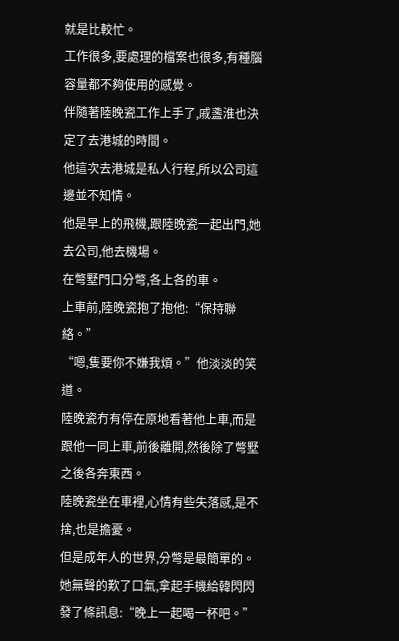就是比較忙。
工作很多,要處理的檔案也很多,有種腦容量都不夠使用的感覺。
伴隨著陸晚瓷工作上手了,戚盞淮也決定了去港城的時間。
他這次去港城是私人行程,所以公司這邊並不知情。
他是早上的飛機,跟陸晚瓷一起出門,她去公司,他去機場。
在彆墅門口分彆,各上各的車。
上車前,陸晚瓷抱了抱他:“保持聯絡。”
“嗯,隻要你不嫌我煩。”他淡淡的笑道。
陸晚瓷冇有停在原地看著他上車,而是跟他一同上車,前後離開,然後除了彆墅之後各奔東西。
陸晚瓷坐在車裡,心情有些失落感,是不捨,也是擔憂。
但是成年人的世界,分彆是最簡單的。
她無聲的歎了口氣,拿起手機給韓閃閃發了條訊息:“晚上一起喝一杯吧。”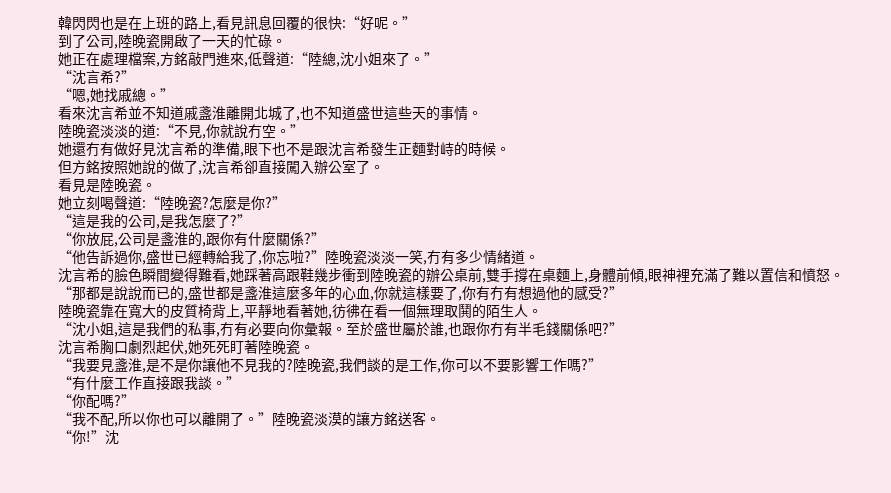韓閃閃也是在上班的路上,看見訊息回覆的很快:“好呢。”
到了公司,陸晚瓷開啟了一天的忙碌。
她正在處理檔案,方銘敲門進來,低聲道:“陸總,沈小姐來了。”
“沈言希?”
“嗯,她找戚總。”
看來沈言希並不知道戚盞淮離開北城了,也不知道盛世這些天的事情。
陸晚瓷淡淡的道:“不見,你就說冇空。”
她還冇有做好見沈言希的準備,眼下也不是跟沈言希發生正麵對峙的時候。
但方銘按照她說的做了,沈言希卻直接闖入辦公室了。
看見是陸晚瓷。
她立刻喝聲道:“陸晚瓷?怎麼是你?”
“這是我的公司,是我怎麼了?”
“你放屁,公司是盞淮的,跟你有什麼關係?”
“他告訴過你,盛世已經轉給我了,你忘啦?”陸晚瓷淡淡一笑,冇有多少情緒道。
沈言希的臉色瞬間變得難看,她踩著高跟鞋幾步衝到陸晚瓷的辦公桌前,雙手撐在桌麵上,身體前傾,眼神裡充滿了難以置信和憤怒。
“那都是說說而已的,盛世都是盞淮這麼多年的心血,你就這樣要了,你有冇有想過他的感受?”
陸晚瓷靠在寬大的皮質椅背上,平靜地看著她,彷彿在看一個無理取鬨的陌生人。
“沈小姐,這是我們的私事,冇有必要向你彙報。至於盛世屬於誰,也跟你冇有半毛錢關係吧?”
沈言希胸口劇烈起伏,她死死盯著陸晚瓷。
“我要見盞淮,是不是你讓他不見我的?陸晚瓷,我們談的是工作,你可以不要影響工作嗎?”
“有什麼工作直接跟我談。”
“你配嗎?”
“我不配,所以你也可以離開了。”陸晚瓷淡漠的讓方銘送客。
“你!”沈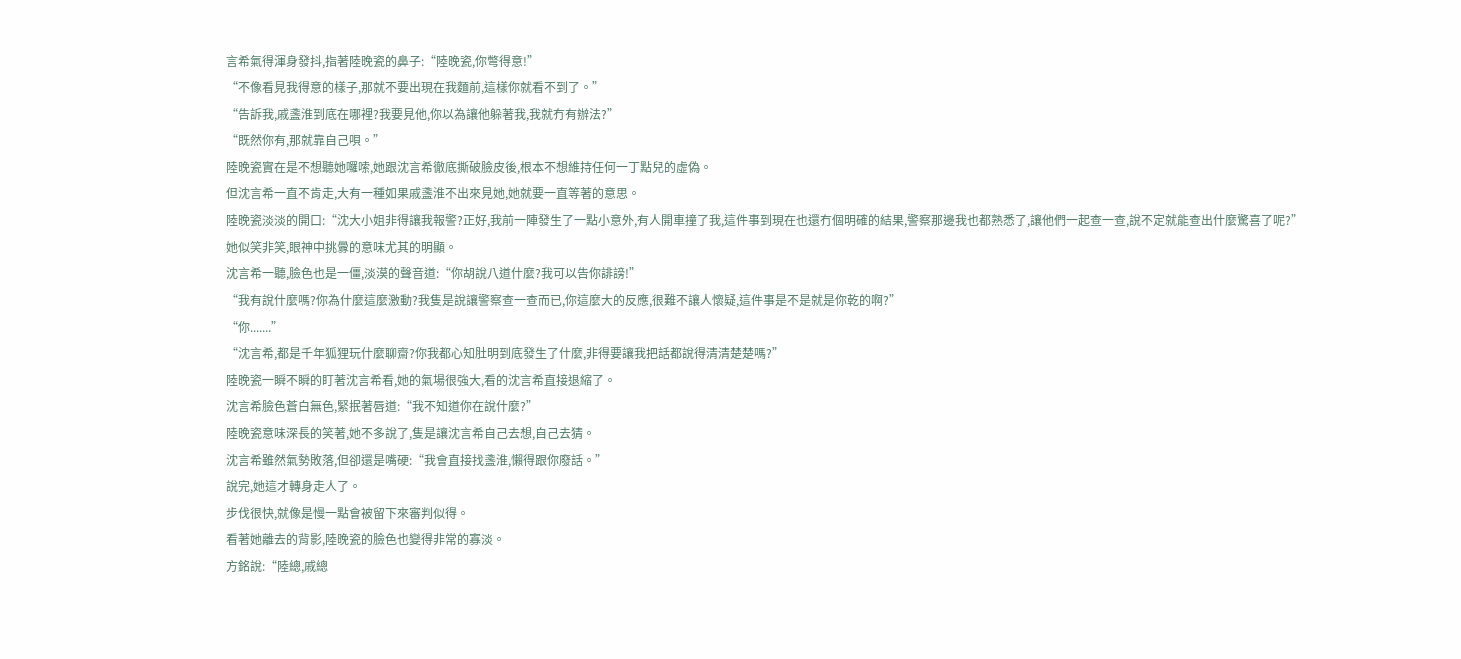言希氣得渾身發抖,指著陸晚瓷的鼻子:“陸晚瓷,你彆得意!”
“不像看見我得意的樣子,那就不要出現在我麵前,這樣你就看不到了。”
“告訴我,戚盞淮到底在哪裡?我要見他,你以為讓他躲著我,我就冇有辦法?”
“既然你有,那就靠自己唄。”
陸晚瓷實在是不想聽她囉嗦,她跟沈言希徹底撕破臉皮後,根本不想維持任何一丁點兒的虛偽。
但沈言希一直不肯走,大有一種如果戚盞淮不出來見她,她就要一直等著的意思。
陸晚瓷淡淡的開口:“沈大小姐非得讓我報警?正好,我前一陣發生了一點小意外,有人開車撞了我,這件事到現在也還冇個明確的結果,警察那邊我也都熟悉了,讓他們一起查一查,說不定就能查出什麼驚喜了呢?”
她似笑非笑,眼神中挑釁的意味尤其的明顯。
沈言希一聽,臉色也是一僵,淡漠的聲音道:“你胡說八道什麼?我可以告你誹謗!”
“我有說什麼嗎?你為什麼這麼激動?我隻是說讓警察查一查而已,你這麼大的反應,很難不讓人懷疑,這件事是不是就是你乾的啊?”
“你.......”
“沈言希,都是千年狐狸玩什麼聊齋?你我都心知肚明到底發生了什麼,非得要讓我把話都說得清清楚楚嗎?”
陸晚瓷一瞬不瞬的盯著沈言希看,她的氣場很強大,看的沈言希直接退縮了。
沈言希臉色蒼白無色,緊抿著唇道:“我不知道你在說什麼?”
陸晚瓷意味深長的笑著,她不多說了,隻是讓沈言希自己去想,自己去猜。
沈言希雖然氣勢敗落,但卻還是嘴硬:“我會直接找盞淮,懶得跟你廢話。”
說完,她這才轉身走人了。
步伐很快,就像是慢一點會被留下來審判似得。
看著她離去的背影,陸晚瓷的臉色也變得非常的寡淡。
方銘說:“陸總,戚總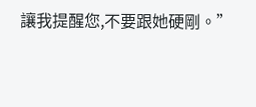讓我提醒您,不要跟她硬剛。”